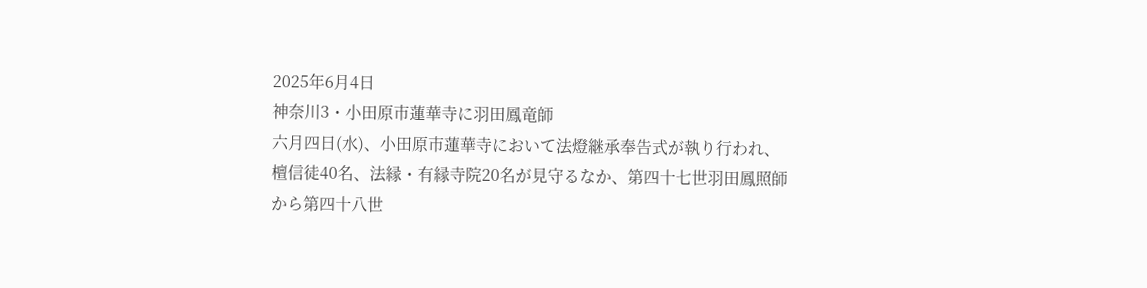2025年6月4日
神奈川3・小田原市蓮華寺に羽田鳳竜師
六月四日(水)、小田原市蓮華寺において法燈継承奉告式が執り行われ、檀信徒40名、法縁・有縁寺院20名が見守るなか、第四十七世羽田鳳照師から第四十八世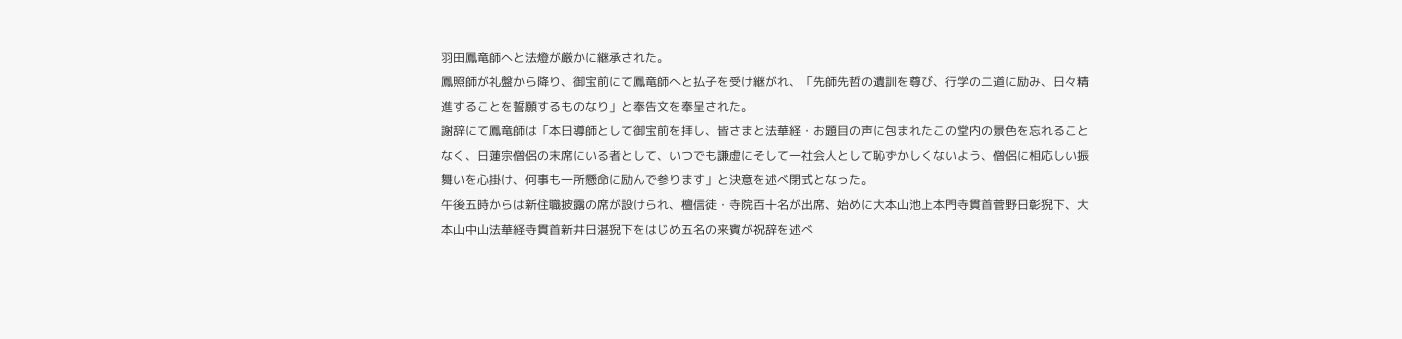羽田鳳竜師へと法燈が厳かに継承された。
鳳照師が礼盤から降り、御宝前にて鳳竜師へと払子を受け継がれ、「先師先哲の遺訓を尊び、行学の二道に励み、日々精進することを誓願するものなり」と奉告文を奉呈された。
謝辞にて鳳竜師は「本日導師として御宝前を拝し、皆さまと法華経・お題目の声に包まれたこの堂内の景色を忘れることなく、日蓮宗僧侶の末席にいる者として、いつでも謙虚にそして一社会人として恥ずかしくないよう、僧侶に相応しい振舞いを心掛け、何事も一所懸命に励んで参ります」と決意を述べ閉式となった。
午後五時からは新住職披露の席が設けられ、檀信徒・寺院百十名が出席、始めに大本山池上本門寺貫首菅野日彰猊下、大本山中山法華経寺貫首新井日湛猊下をはじめ五名の来賓が祝辞を述べ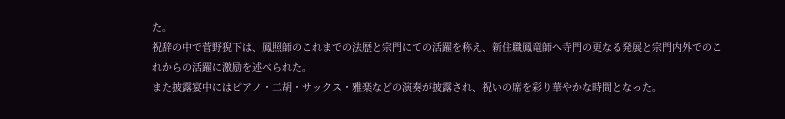た。
祝辞の中で菅野猊下は、鳳照師のこれまでの法歴と宗門にての活躍を称え、新住職鳳竜師へ寺門の更なる発展と宗門内外でのこれからの活躍に激励を述べられた。
また披露宴中にはピアノ・二胡・サックス・雅楽などの演奏が披露され、祝いの席を彩り華やかな時間となった。